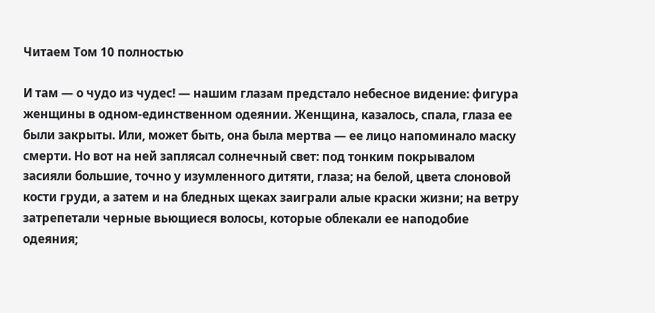Читаем Том 10 полностью

И там — о чудо из чудес! — нашим глазам предстало небесное видение: фигура женщины в одном-единственном одеянии. Женщина, казалось, спала, глаза ее были закрыты. Или, может быть, она была мертва — ее лицо напоминало маску смерти. Но вот на ней заплясал солнечный свет: под тонким покрывалом засияли большие, точно у изумленного дитяти, глаза; на белой, цвета слоновой кости груди, а затем и на бледных щеках заиграли алые краски жизни; на ветру затрепетали черные вьющиеся волосы, которые облекали ее наподобие одеяния;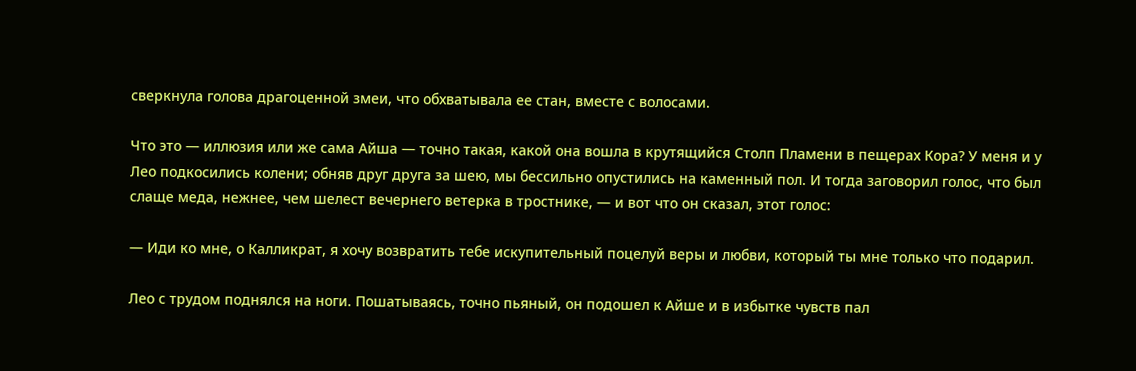сверкнула голова драгоценной змеи, что обхватывала ее стан, вместе с волосами.

Что это — иллюзия или же сама Айша — точно такая, какой она вошла в крутящийся Столп Пламени в пещерах Кора? У меня и у Лео подкосились колени; обняв друг друга за шею, мы бессильно опустились на каменный пол. И тогда заговорил голос, что был слаще меда, нежнее, чем шелест вечернего ветерка в тростнике, — и вот что он сказал, этот голос:

— Иди ко мне, о Калликрат, я хочу возвратить тебе искупительный поцелуй веры и любви, который ты мне только что подарил.

Лео с трудом поднялся на ноги. Пошатываясь, точно пьяный, он подошел к Айше и в избытке чувств пал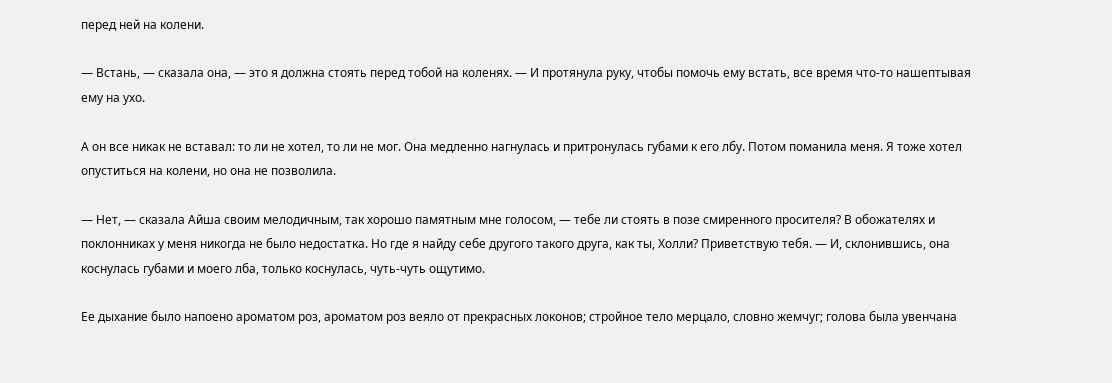перед ней на колени.

— Встань, — сказала она, — это я должна стоять перед тобой на коленях. — И протянула руку, чтобы помочь ему встать, все время что-то нашептывая ему на ухо.

А он все никак не вставал: то ли не хотел, то ли не мог. Она медленно нагнулась и притронулась губами к его лбу. Потом поманила меня. Я тоже хотел опуститься на колени, но она не позволила.

— Нет, — сказала Айша своим мелодичным, так хорошо памятным мне голосом, — тебе ли стоять в позе смиренного просителя? В обожателях и поклонниках у меня никогда не было недостатка. Но где я найду себе другого такого друга, как ты, Холли? Приветствую тебя. — И, склонившись, она коснулась губами и моего лба, только коснулась, чуть-чуть ощутимо.

Ее дыхание было напоено ароматом роз, ароматом роз веяло от прекрасных локонов; стройное тело мерцало, словно жемчуг; голова была увенчана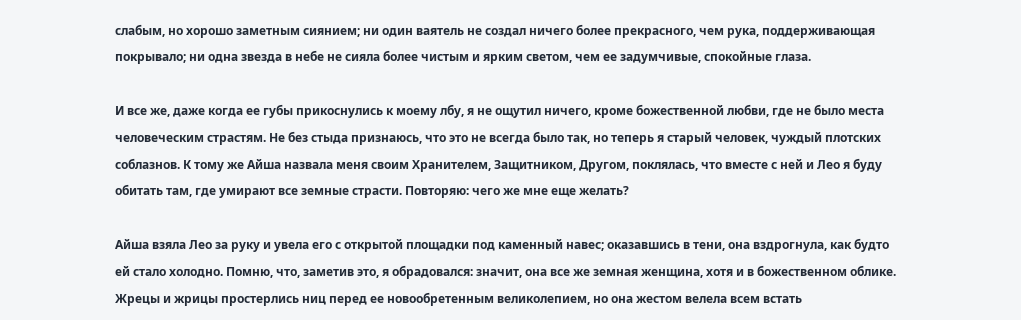слабым, но хорошо заметным сиянием; ни один ваятель не создал ничего более прекрасного, чем рука, поддерживающая покрывало; ни одна звезда в небе не сияла более чистым и ярким светом, чем ее задумчивые, спокойные глаза.

И все же, даже когда ее губы прикоснулись к моему лбу, я не ощутил ничего, кроме божественной любви, где не было места человеческим страстям. Не без стыда признаюсь, что это не всегда было так, но теперь я старый человек, чуждый плотских соблазнов. К тому же Айша назвала меня своим Хранителем, Защитником, Другом, поклялась, что вместе с ней и Лео я буду обитать там, где умирают все земные страсти. Повторяю: чего же мне еще желать?

Айша взяла Лео за руку и увела его с открытой площадки под каменный навес; оказавшись в тени, она вздрогнула, как будто ей стало холодно. Помню, что, заметив это, я обрадовался: значит, она все же земная женщина, хотя и в божественном облике. Жрецы и жрицы простерлись ниц перед ее новообретенным великолепием, но она жестом велела всем встать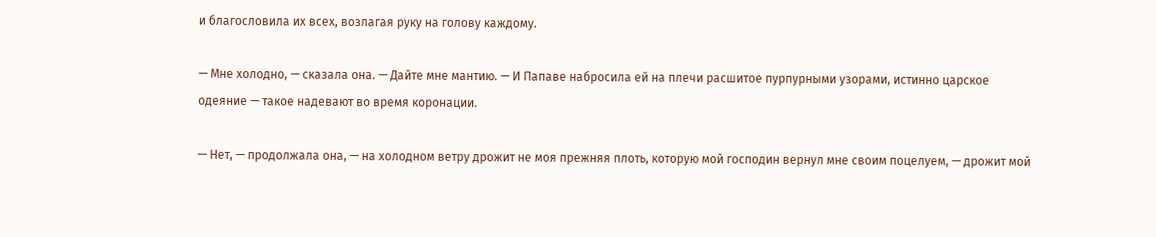и благословила их всех, возлагая руку на голову каждому.

— Мне холодно, — сказала она. — Дайте мне мантию. — И Папаве набросила ей на плечи расшитое пурпурными узорами, истинно царское одеяние — такое надевают во время коронации.

— Нет, — продолжала она, — на холодном ветру дрожит не моя прежняя плоть, которую мой господин вернул мне своим поцелуем, — дрожит мой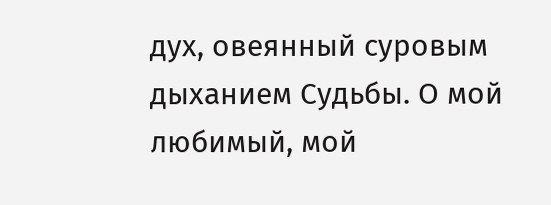дух, овеянный суровым дыханием Судьбы. О мой любимый, мой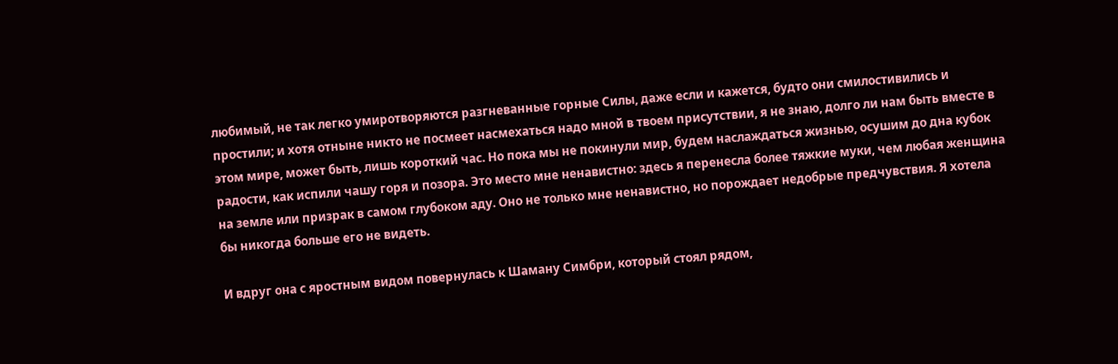любимый, не так легко умиротворяются разгневанные горные Силы, даже если и кажется, будто они смилостивились и простили; и хотя отныне никто не посмеет насмехаться надо мной в твоем присутствии, я не знаю, долго ли нам быть вместе в этом мире, может быть, лишь короткий час. Но пока мы не покинули мир, будем наслаждаться жизнью, осушим до дна кубок радости, как испили чашу горя и позора. Это место мне ненавистно: здесь я перенесла более тяжкие муки, чем любая женщина на земле или призрак в самом глубоком аду. Оно не только мне ненавистно, но порождает недобрые предчувствия. Я хотела бы никогда больше его не видеть.

И вдруг она с яростным видом повернулась к Шаману Симбри, который стоял рядом,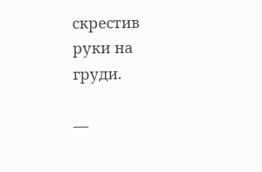скрестив руки на груди.

—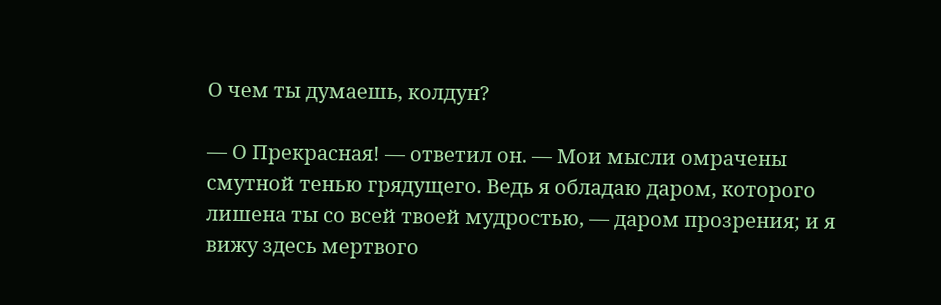О чем ты думаешь, колдун?

— О Прекрасная! — ответил он. — Мои мысли омрачены смутной тенью грядущего. Ведь я обладаю даром, которого лишена ты со всей твоей мудростью, — даром прозрения; и я вижу здесь мертвого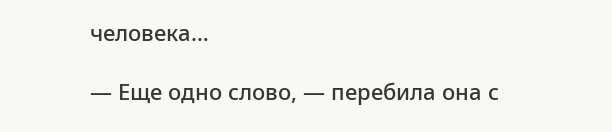человека…

— Еще одно слово, — перебила она с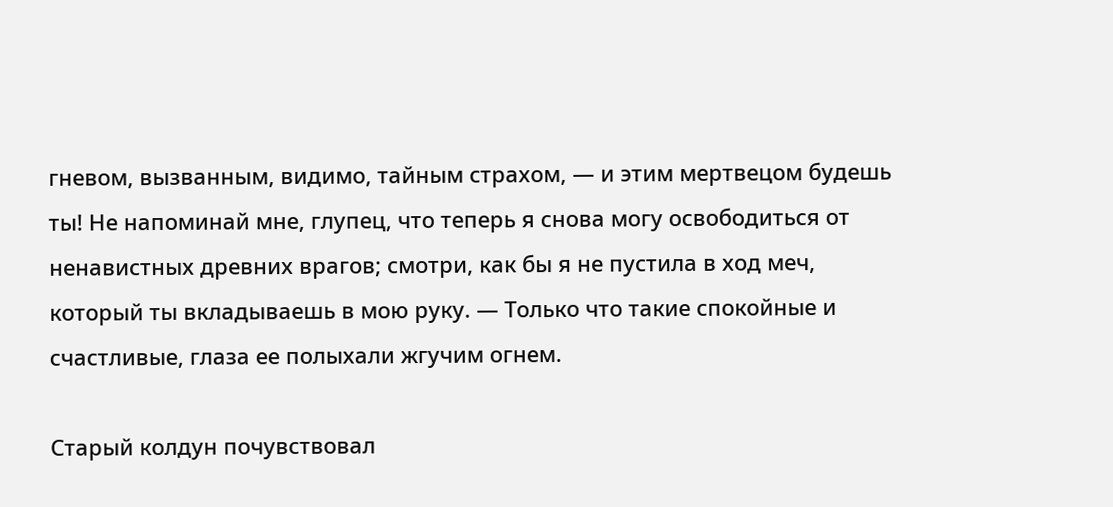гневом, вызванным, видимо, тайным страхом, — и этим мертвецом будешь ты! Не напоминай мне, глупец, что теперь я снова могу освободиться от ненавистных древних врагов; смотри, как бы я не пустила в ход меч, который ты вкладываешь в мою руку. — Только что такие спокойные и счастливые, глаза ее полыхали жгучим огнем.

Старый колдун почувствовал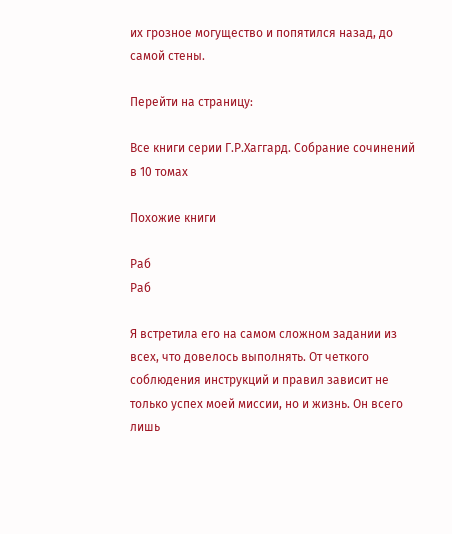их грозное могущество и попятился назад, до самой стены.

Перейти на страницу:

Все книги серии Г.Р.Хаггард. Собрание сочинений в 10 томах

Похожие книги

Раб
Раб

Я встретила его на самом сложном задании из всех, что довелось выполнять. От четкого соблюдения инструкций и правил зависит не только успех моей миссии, но и жизнь. Он всего лишь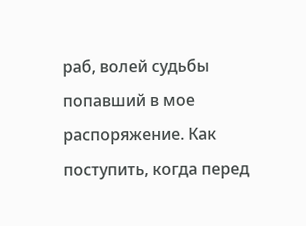раб, волей судьбы попавший в мое распоряжение. Как поступить, когда перед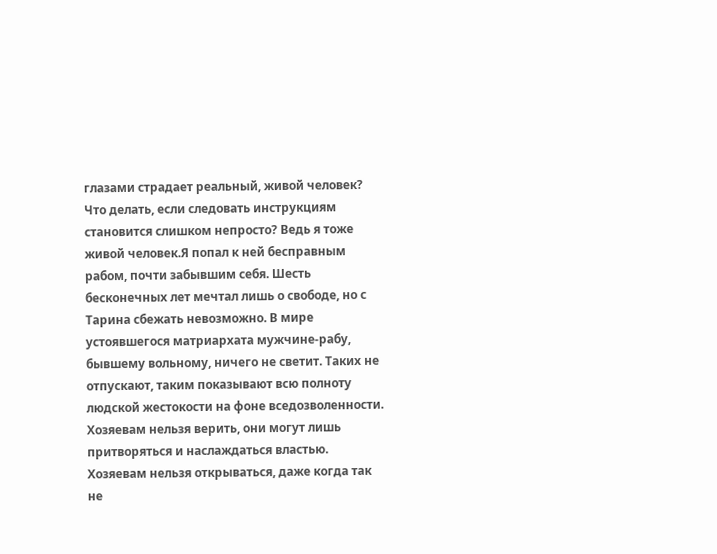глазами страдает реальный, живой человек? Что делать, если следовать инструкциям становится слишком непросто? Ведь я тоже живой человек.Я попал к ней бесправным рабом, почти забывшим себя. Шесть бесконечных лет мечтал лишь о свободе, но с Тарина сбежать невозможно. В мире устоявшегося матриархата мужчине-рабу, бывшему вольному, ничего не светит. Таких не отпускают, таким показывают всю полноту людской жестокости на фоне вседозволенности. Хозяевам нельзя верить, они могут лишь притворяться и наслаждаться властью. Хозяевам нельзя открываться, даже когда так не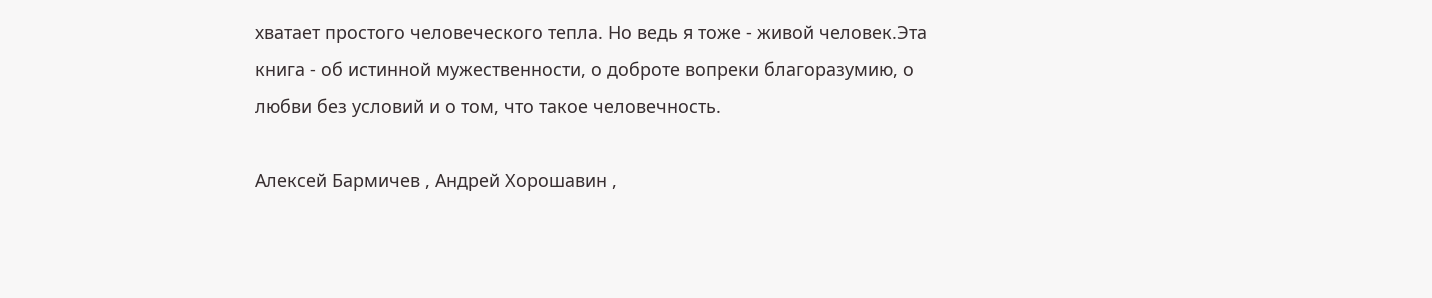хватает простого человеческого тепла. Но ведь я тоже - живой человек.Эта книга - об истинной мужественности, о доброте вопреки благоразумию, о любви без условий и о том, что такое человечность.

Алексей Бармичев , Андрей Хорошавин ,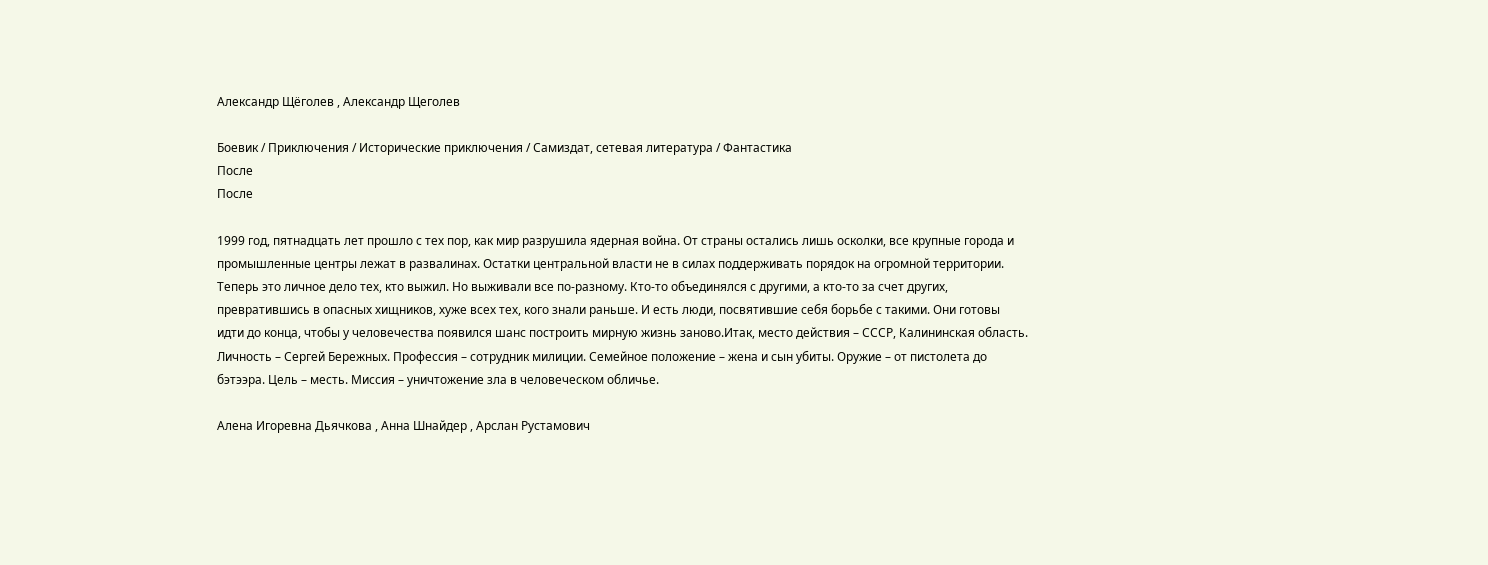Александр Щёголев , Александр Щеголев

Боевик / Приключения / Исторические приключения / Самиздат, сетевая литература / Фантастика
После
После

1999 год, пятнадцать лет прошло с тех пор, как мир разрушила ядерная война. От страны остались лишь осколки, все крупные города и промышленные центры лежат в развалинах. Остатки центральной власти не в силах поддерживать порядок на огромной территории. Теперь это личное дело тех, кто выжил. Но выживали все по-разному. Кто-то объединялся с другими, а кто-то за счет других, превратившись в опасных хищников, хуже всех тех, кого знали раньше. И есть люди, посвятившие себя борьбе с такими. Они готовы идти до конца, чтобы у человечества появился шанс построить мирную жизнь заново.Итак, место действия – СССР, Калининская область. Личность – Сергей Бережных. Профессия – сотрудник милиции. Семейное положение – жена и сын убиты. Оружие – от пистолета до бэтээра. Цель – месть. Миссия – уничтожение зла в человеческом обличье.

Алена Игоревна Дьячкова , Анна Шнайдер , Арслан Рустамович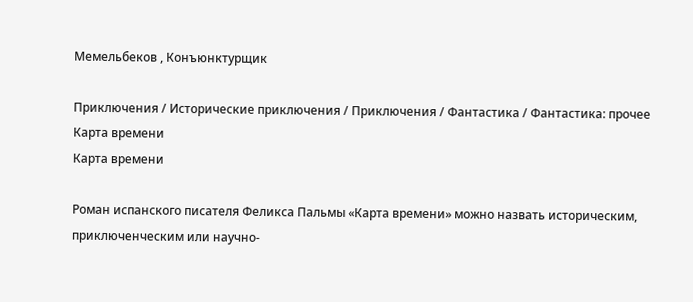Мемельбеков , Конъюнктурщик

Приключения / Исторические приключения / Приключения / Фантастика / Фантастика: прочее
Карта времени
Карта времени

Роман испанского писателя Феликса Пальмы «Карта времени» можно назвать историческим, приключенческим или научно-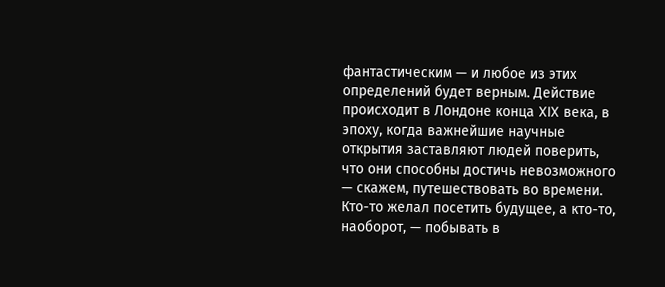фантастическим — и любое из этих определений будет верным. Действие происходит в Лондоне конца XIX века, в эпоху, когда важнейшие научные открытия заставляют людей поверить, что они способны достичь невозможного — скажем, путешествовать во времени. Кто-то желал посетить будущее, а кто-то, наоборот, — побывать в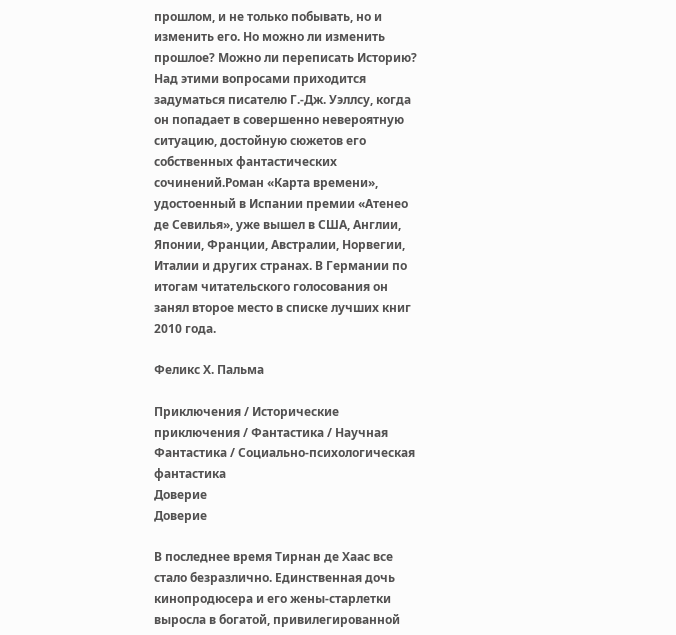прошлом, и не только побывать, но и изменить его. Но можно ли изменить прошлое? Можно ли переписать Историю? Над этими вопросами приходится задуматься писателю Г.-Дж. Уэллсу, когда он попадает в совершенно невероятную ситуацию, достойную сюжетов его собственных фантастических сочинений.Роман «Карта времени», удостоенный в Испании премии «Атенео де Севилья», уже вышел в США, Англии, Японии, Франции, Австралии, Норвегии, Италии и других странах. В Германии по итогам читательского голосования он занял второе место в списке лучших книг 2010 года.

Феликс Х. Пальма

Приключения / Исторические приключения / Фантастика / Научная Фантастика / Социально-психологическая фантастика
Доверие
Доверие

В последнее время Тирнан де Хаас все стало безразлично. Единственная дочь кинопродюсера и его жены-старлетки выросла в богатой, привилегированной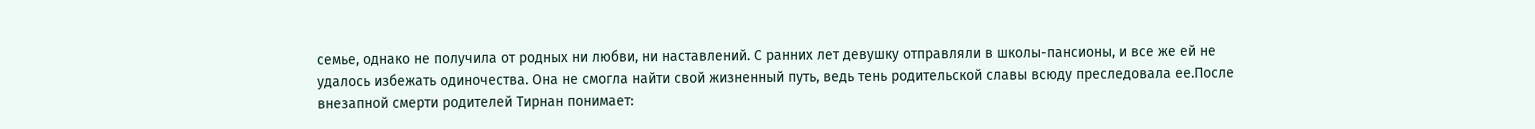семье, однако не получила от родных ни любви, ни наставлений. С ранних лет девушку отправляли в школы-пансионы, и все же ей не удалось избежать одиночества. Она не смогла найти свой жизненный путь, ведь тень родительской славы всюду преследовала ее.После внезапной смерти родителей Тирнан понимает: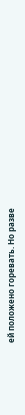ей положено горевать. Но разве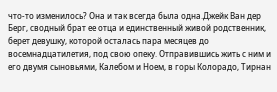что-то изменилось? Она и так всегда была одна.Джейк Ван дер Берг, сводный брат ее отца и единственный живой родственник, берет девушку, которой осталась пара месяцев до восемнадцатилетия, под свою опеку. Отправившись жить с ним и его двумя сыновьями, Калебом и Ноем, в горы Колорадо, Тирнан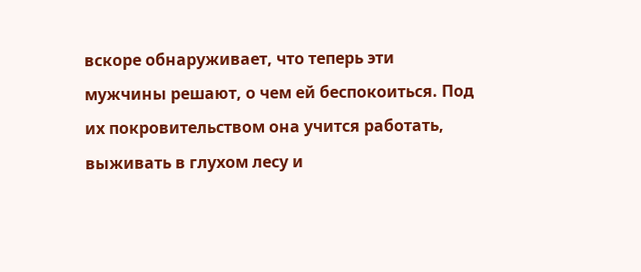вскоре обнаруживает, что теперь эти мужчины решают, о чем ей беспокоиться. Под их покровительством она учится работать, выживать в глухом лесу и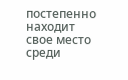постепенно находит свое место среди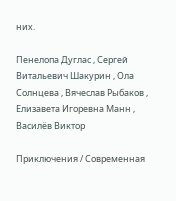них.

Пенелопа Дуглас , Сергей Витальевич Шакурин , Ола Солнцева , Вячеслав Рыбаков , Елизавета Игоревна Манн , Василёв Виктор

Приключения / Современная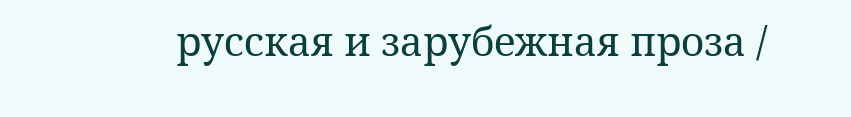русская и зарубежная проза /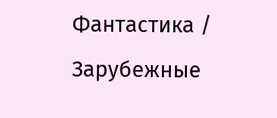Фантастика / Зарубежные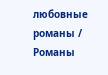любовные романы / Романы